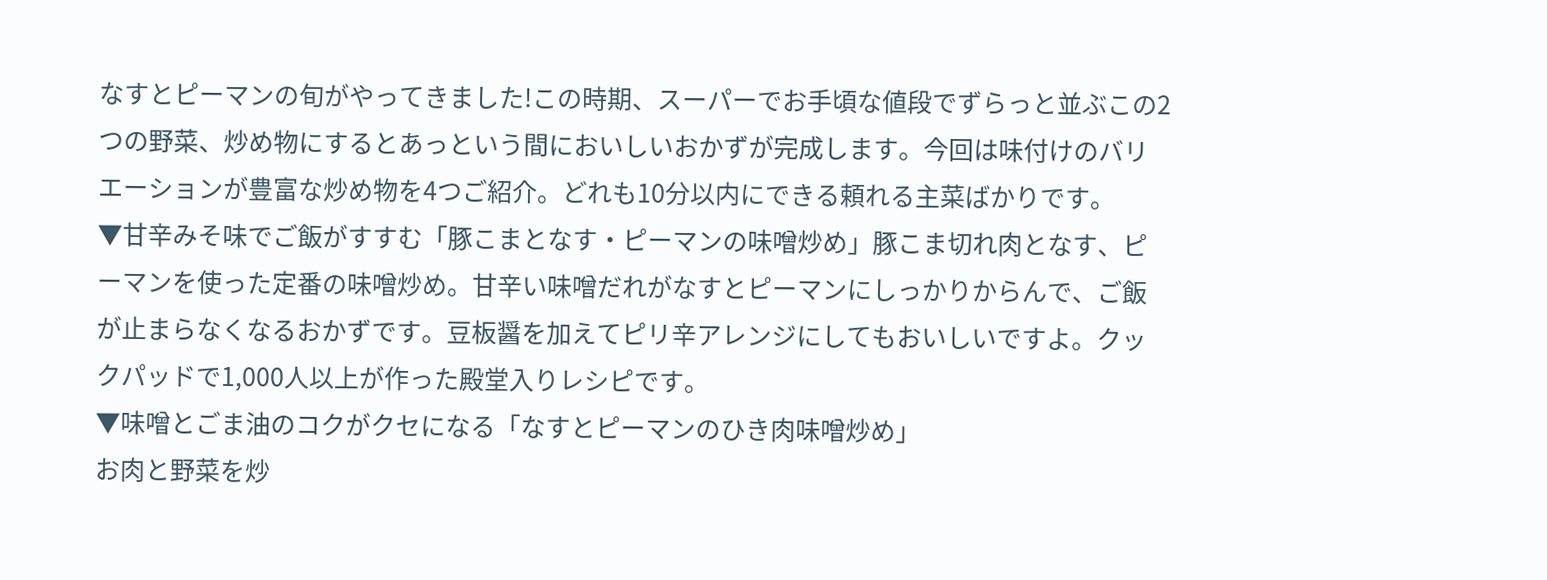なすとピーマンの旬がやってきました!この時期、スーパーでお手頃な値段でずらっと並ぶこの2つの野菜、炒め物にするとあっという間においしいおかずが完成します。今回は味付けのバリエーションが豊富な炒め物を4つご紹介。どれも10分以内にできる頼れる主菜ばかりです。
▼甘辛みそ味でご飯がすすむ「豚こまとなす・ピーマンの味噌炒め」豚こま切れ肉となす、ピーマンを使った定番の味噌炒め。甘辛い味噌だれがなすとピーマンにしっかりからんで、ご飯が止まらなくなるおかずです。豆板醤を加えてピリ辛アレンジにしてもおいしいですよ。クックパッドで1,000人以上が作った殿堂入りレシピです。
▼味噌とごま油のコクがクセになる「なすとピーマンのひき肉味噌炒め」
お肉と野菜を炒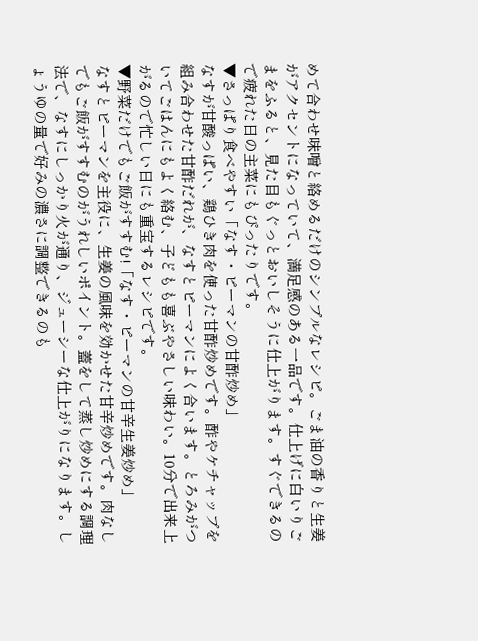めて合わせ味噌と絡めるだけのシンプルなレシピ。ごま油の香りと生姜がアクセントになっていて、満足感のある一品です。仕上げに白いりごまをふると、見た目もぐっとおいしそうに仕上がります。すぐできるので疲れた日の主菜にもぴったりです。
▼さっぱり食べやすい「なす・ピーマンの甘酢炒め」
なすが甘酸っぱい、鶏ひき肉を使った甘酢炒めです。酢やケチャップを組み合わせた甘酢だれが、なすとピーマンによく合います。とろみがついてごはんにもよく絡む、子どもも喜ぶやさしい味わい。10分で出来上がるので忙しい日にも重宝するレシピです。
▼野菜だけでもご飯がすすむ!「なす・ピーマンの甘辛生姜炒め」
なすとピーマンを主役に、生姜の風味を効かせた甘辛炒めです。肉なしでもご飯がすすむのがうれしいポイント。蓋をして蒸し炒めにする調理法で、なすにしっかり火が通り、ジューシーな仕上がりになります。しょうゆの量で好みの濃さに調整できるのも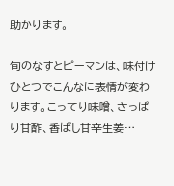助かります。

旬のなすとピーマンは、味付けひとつでこんなに表情が変わります。こってり味噌、さっぱり甘酢、香ばし甘辛生姜…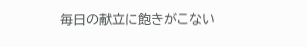毎日の献立に飽きがこない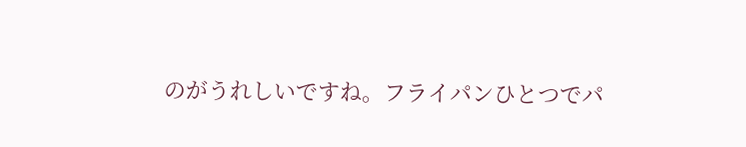のがうれしいですね。フライパンひとつでパ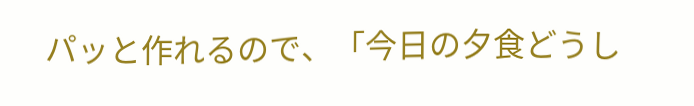パッと作れるので、「今日の夕食どうし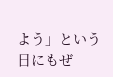よう」という日にもぜ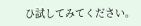ひ試してみてください。